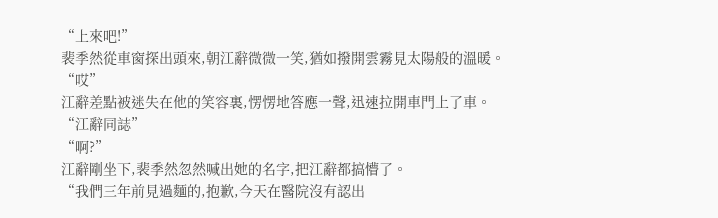“上來吧!”
裴季然從車窗探出頭來,朝江辭微微一笑,猶如撥開雲霧見太陽般的溫暖。
“哎”
江辭差點被迷失在他的笑容裏,愣愣地答應一聲,迅速拉開車門上了車。
“江辭同誌”
“啊?”
江辭剛坐下,裴季然忽然喊出她的名字,把江辭都搞懵了。
“我們三年前見過麵的,抱歉,今天在醫院沒有認出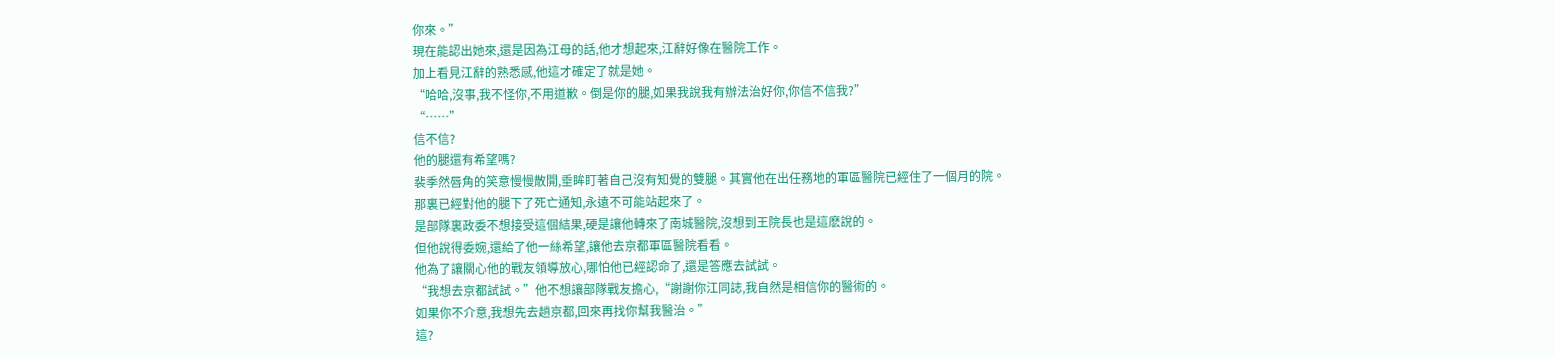你來。”
現在能認出她來,還是因為江母的話,他才想起來,江辭好像在醫院工作。
加上看見江辭的熟悉感,他這才確定了就是她。
“哈哈,沒事,我不怪你,不用道歉。倒是你的腿,如果我說我有辦法治好你,你信不信我?”
“……”
信不信?
他的腿還有希望嗎?
裴季然唇角的笑意慢慢散開,垂眸盯著自己沒有知覺的雙腿。其實他在出任務地的軍區醫院已經住了一個月的院。
那裏已經對他的腿下了死亡通知,永遠不可能站起來了。
是部隊裏政委不想接受這個結果,硬是讓他轉來了南城醫院,沒想到王院長也是這麽說的。
但他說得委婉,還給了他一絲希望,讓他去京都軍區醫院看看。
他為了讓關心他的戰友領導放心,哪怕他已經認命了,還是答應去試試。
“我想去京都試試。”他不想讓部隊戰友擔心,“謝謝你江同誌,我自然是相信你的醫術的。
如果你不介意,我想先去趟京都,回來再找你幫我醫治。”
這?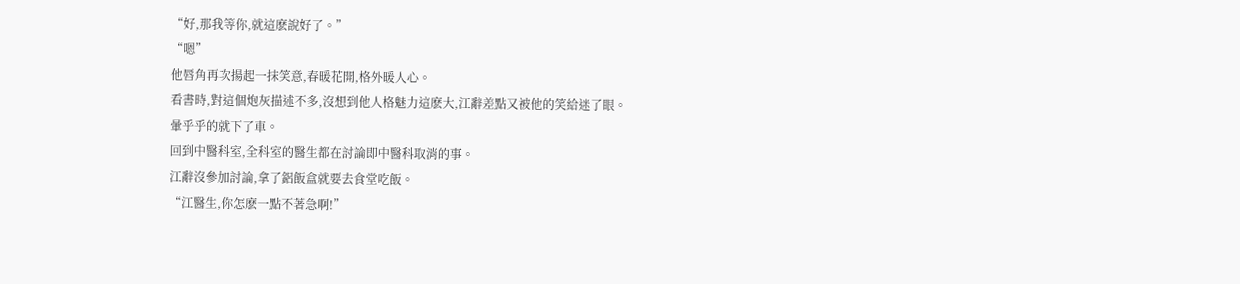“好,那我等你,就這麽說好了。”
“嗯”
他唇角再次揚起一抹笑意,春暖花開,格外暖人心。
看書時,對這個炮灰描述不多,沒想到他人格魅力這麽大,江辭差點又被他的笑給迷了眼。
暈乎乎的就下了車。
回到中醫科室,全科室的醫生都在討論即中醫科取消的事。
江辭沒參加討論,拿了鋁飯盒就要去食堂吃飯。
“江醫生,你怎麽一點不著急啊!”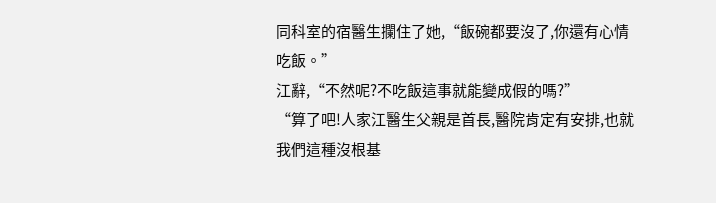同科室的宿醫生攔住了她,“飯碗都要沒了,你還有心情吃飯。”
江辭,“不然呢?不吃飯這事就能變成假的嗎?”
“算了吧!人家江醫生父親是首長,醫院肯定有安排,也就我們這種沒根基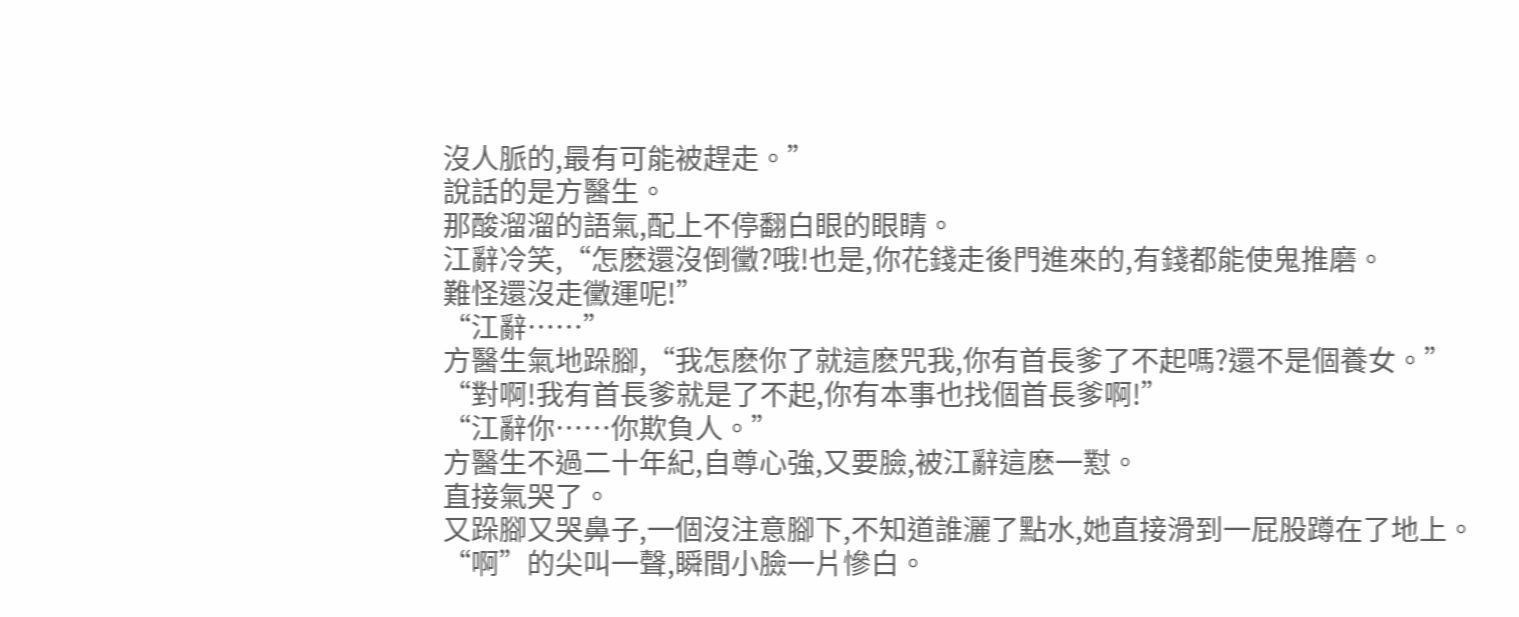沒人脈的,最有可能被趕走。”
說話的是方醫生。
那酸溜溜的語氣,配上不停翻白眼的眼睛。
江辭冷笑,“怎麽還沒倒黴?哦!也是,你花錢走後門進來的,有錢都能使鬼推磨。
難怪還沒走黴運呢!”
“江辭……”
方醫生氣地跺腳,“我怎麽你了就這麽咒我,你有首長爹了不起嗎?還不是個養女。”
“對啊!我有首長爹就是了不起,你有本事也找個首長爹啊!”
“江辭你……你欺負人。”
方醫生不過二十年紀,自尊心強,又要臉,被江辭這麽一懟。
直接氣哭了。
又跺腳又哭鼻子,一個沒注意腳下,不知道誰灑了點水,她直接滑到一屁股蹲在了地上。
“啊”的尖叫一聲,瞬間小臉一片慘白。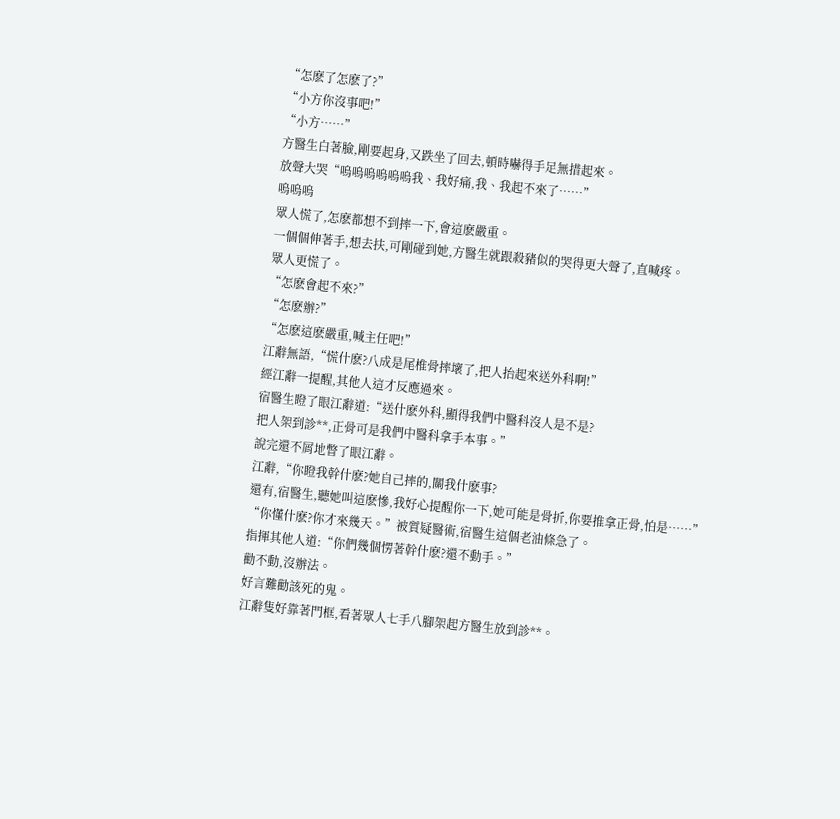“怎麽了怎麽了?”
“小方你沒事吧!”
“小方……”
方醫生白著臉,剛要起身,又跌坐了回去,頓時嚇得手足無措起來。
放聲大哭“嗚嗚嗚嗚嗚嗚我、我好痛,我、我起不來了……”
嗚嗚嗚
眾人慌了,怎麽都想不到摔一下,會這麽嚴重。
一個個伸著手,想去扶,可剛碰到她,方醫生就跟殺豬似的哭得更大聲了,直喊疼。
眾人更慌了。
“怎麽會起不來?”
“怎麽辦?”
“怎麽這麽嚴重,喊主任吧!”
江辭無語,“慌什麽?八成是尾椎骨摔壞了,把人抬起來送外科啊!”
經江辭一提醒,其他人這才反應過來。
宿醫生瞪了眼江辭道:“送什麽外科,顯得我們中醫科沒人是不是?
把人架到診**,正骨可是我們中醫科拿手本事。”
說完還不屑地瞥了眼江辭。
江辭,“你瞪我幹什麽?她自己摔的,關我什麽事?
還有,宿醫生,聽她叫這麽慘,我好心提醒你一下,她可能是骨折,你要推拿正骨,怕是……”
“你懂什麽?你才來幾天。”被質疑醫術,宿醫生這個老油條急了。
指揮其他人道:“你們幾個愣著幹什麽?還不動手。”
勸不動,沒辦法。
好言難勸該死的鬼。
江辭隻好靠著門框,看著眾人七手八腳架起方醫生放到診**。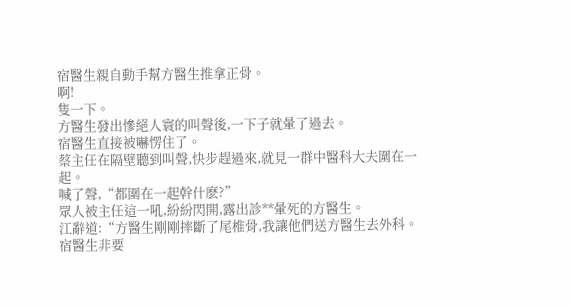宿醫生親自動手幫方醫生推拿正骨。
啊!
隻一下。
方醫生發出慘絕人寰的叫聲後,一下子就暈了過去。
宿醫生直接被嚇愣住了。
蔡主任在隔壁聽到叫聲,快步趕過來,就見一群中醫科大夫圍在一起。
喊了聲,“都圍在一起幹什麽?”
眾人被主任這一吼,紛紛閃開,露出診**暈死的方醫生。
江辭道:“方醫生剛剛摔斷了尾椎骨,我讓他們送方醫生去外科。
宿醫生非要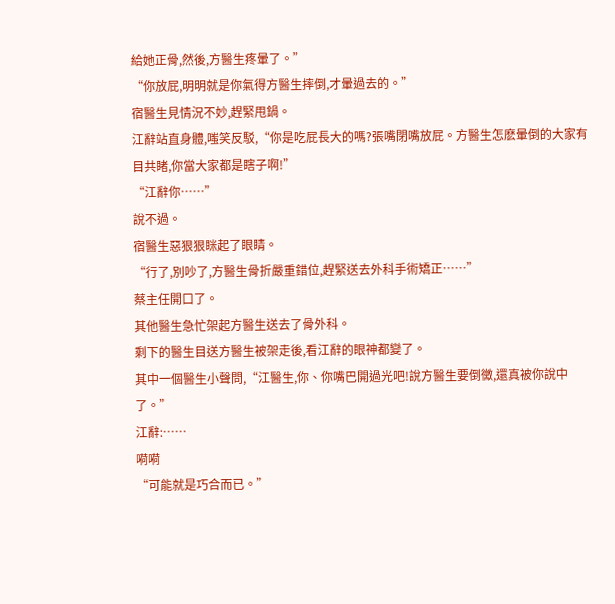給她正骨,然後,方醫生疼暈了。”
“你放屁,明明就是你氣得方醫生摔倒,才暈過去的。”
宿醫生見情況不妙,趕緊甩鍋。
江辭站直身體,嗤笑反駁,“你是吃屁長大的嗎?張嘴閉嘴放屁。方醫生怎麽暈倒的大家有目共睹,你當大家都是瞎子啊!”
“江辭你……”
說不過。
宿醫生惡狠狠眯起了眼睛。
“行了,別吵了,方醫生骨折嚴重錯位,趕緊送去外科手術矯正……”
蔡主任開口了。
其他醫生急忙架起方醫生送去了骨外科。
剩下的醫生目送方醫生被架走後,看江辭的眼神都變了。
其中一個醫生小聲問,“江醫生,你、你嘴巴開過光吧!說方醫生要倒黴,還真被你說中了。”
江辭:……
嗬嗬
“可能就是巧合而已。”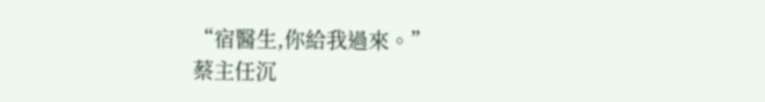“宿醫生,你給我過來。”
蔡主任沉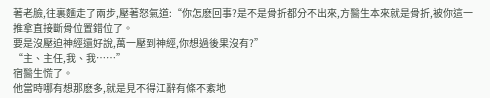著老臉,往裏麵走了兩步,壓著怒氣道:“你怎麽回事?是不是骨折都分不出來,方醫生本來就是骨折,被你這一推拿直接斷骨位置錯位了。
要是沒壓迫神經還好說,萬一壓到神經,你想過後果沒有?”
“主、主任,我、我……”
宿醫生慌了。
他當時哪有想那麽多,就是見不得江辭有條不紊地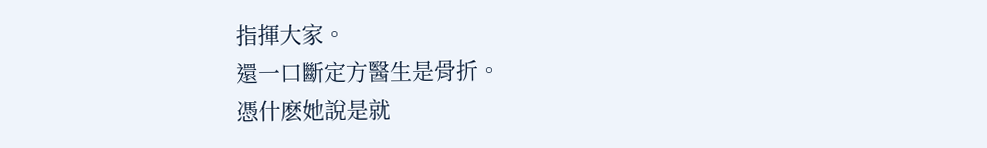指揮大家。
還一口斷定方醫生是骨折。
憑什麽她說是就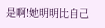是啊!她明明比自己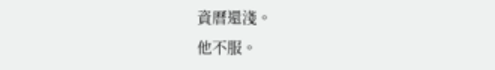資曆還淺。
他不服。